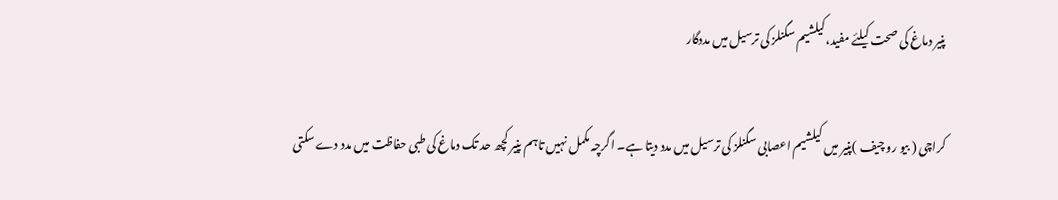پنیر دماغ کی صحت کیلئے مفید،کیلشیم سگنلز کی ترسیل میں مددگار

کراچی ( بیو رو چیف )پنیر میں کیلشیم اعصابی سگنلز کی ترسیل میں مدد دیتا ہے۔ اگرچہ مکمل نہیں تاہم پنیر کچھ حد تک دماغ کی طبی حفاظت میں مدد دے سکتی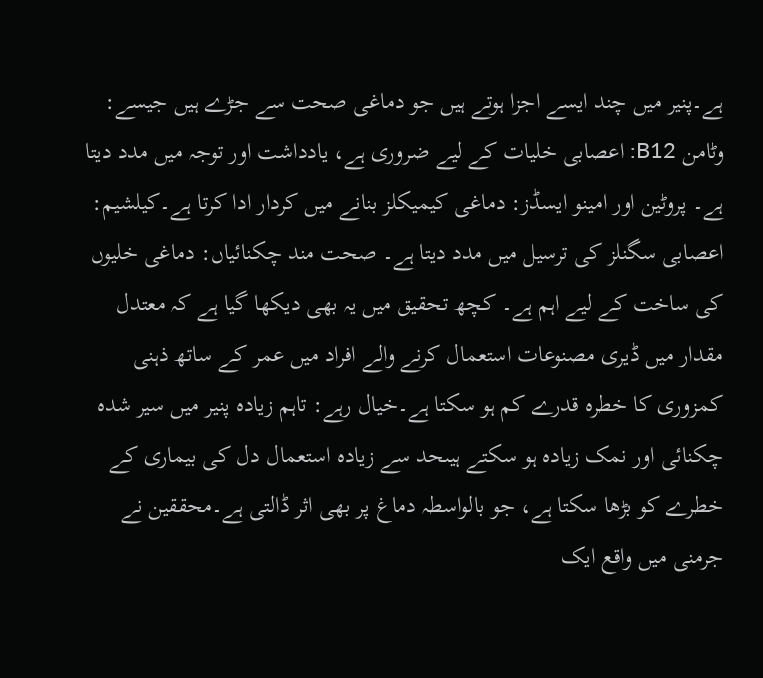ہے۔پنیر میں چند ایسے اجزا ہوتے ہیں جو دماغی صحت سے جڑے ہیں جیسے: وٹامن B12: اعصابی خلیات کے لیے ضروری ہے، یادداشت اور توجہ میں مدد دیتا ہے۔ پروٹین اور امینو ایسڈز: دماغی کیمیکلز بنانے میں کردار ادا کرتا ہے۔کیلشیم: اعصابی سگنلز کی ترسیل میں مدد دیتا ہے۔ صحت مند چکنائیاں: دماغی خلیوں کی ساخت کے لیے اہم ہے۔ کچھ تحقیق میں یہ بھی دیکھا گیا ہے کہ معتدل مقدار میں ڈیری مصنوعات استعمال کرنے والے افراد میں عمر کے ساتھ ذہنی کمزوری کا خطرہ قدرے کم ہو سکتا ہے۔خیال رہے: تاہم زیادہ پنیر میں سیر شدہ چکنائی اور نمک زیادہ ہو سکتے ہیںحد سے زیادہ استعمال دل کی بیماری کے خطرے کو بڑھا سکتا ہے، جو بالواسطہ دماغ پر بھی اثر ڈالتی ہے۔محققین نے جرمنی میں واقع ایک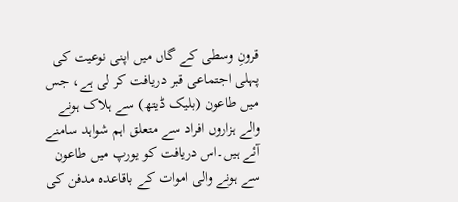قرونِ وسطی کے گاں میں اپنی نوعیت کی پہلی اجتماعی قبر دریافت کر لی ہے، جس میں طاعون (بلیک ڈیتھ) سے ہلاک ہونے والے ہزاروں افراد سے متعلق اہم شواہد سامنے آئے ہیں۔اس دریافت کو یورپ میں طاعون سے ہونے والی اموات کے باقاعدہ مدفن کی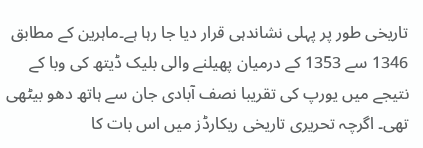تاریخی طور پر پہلی نشاندہی قرار دیا جا رہا ہے۔ماہرین کے مطابق 1346 سے 1353 کے درمیان پھیلنے والی بلیک ڈیتھ کی وبا کے نتیجے میں یورپ کی تقریبا نصف آبادی جان سے ہاتھ دھو بیٹھی تھی۔ اگرچہ تحریری تاریخی ریکارڈز میں اس بات کا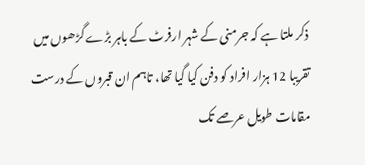ذکر ملتا ہے کہ جرمنی کے شہر ارفرٹ کے باہر بڑے گڑھوں میں تقریبا 12 ہزار افراد کو دفن کیا گیا تھا، تاہم ان قبروں کے درست مقامات طویل عرصے تک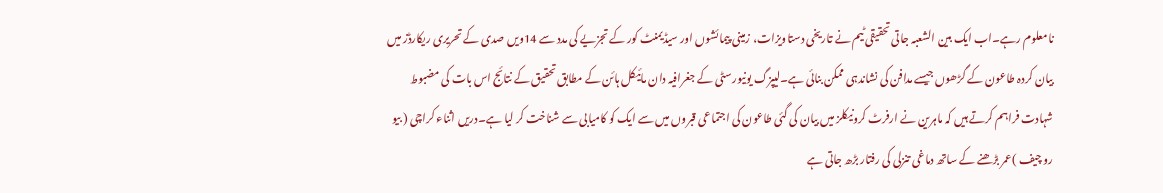نامعلوم رہے۔اب ایک بین الشعبہ جاتی تحقیقی ٹیم نے تاریخی دستاویزات، زمینی پیمائشوں اور سیڈیمنٹ کور کے تجزیے کی مدد سے 14ویں صدی کے تحریری ریکارڈز میں بیان کردہ طاعون کے گڑھوں جیسے مدافن کی نشاندہی ممکن بنائی ہے۔لیپزگ یونیورسٹی کے جغرافیہ دان مائیکل ہائن کے مطابق تحقیق کے نتائج اس بات کی مضبوط شہادت فراہم کرتے ہیں کہ ماہرین نے ارفرٹ کرونیکلز میں بیان کی گئی طاعون کی اجتماعی قبروں میں سے ایک کو کامیابی سے شناخت کر لیا ہے۔دریں اثناء کراچی ( بیو رو چیف )عمر بڑھنے کے ساتھ دماغی تنزلی کی رفتار بڑھ جاتی ہے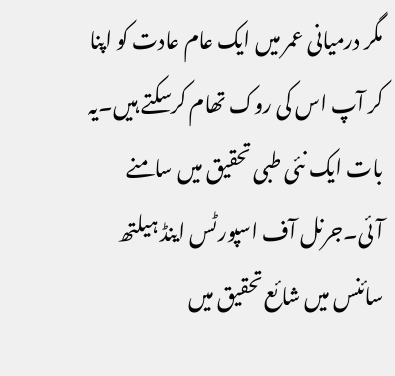مگر درمیانی عمر میں ایک عام عادت کو اپنا کر آپ اس کی روک تھام کرسکتے ہیں۔یہ بات ایک نئی طبی تحقیق میں سامنے آئی۔جرنل آف اسپورٹس اینڈ ہیلتھ سائنس میں شائع تحقیق میں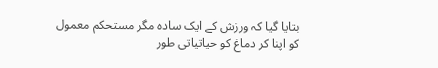بتایا گیا کہ ورزش کے ایک سادہ مگر مستحکم معمول کو اپنا کر دماغ کو حیاتیاتی طور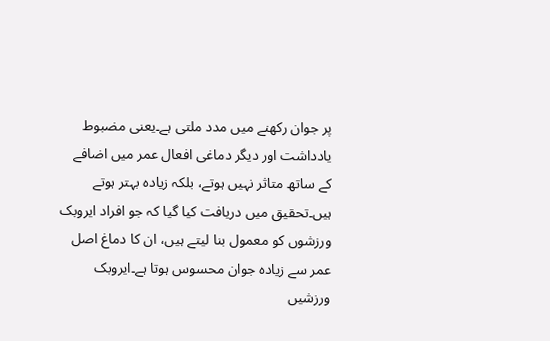پر جوان رکھنے میں مدد ملتی ہے۔یعنی مضبوط یادداشت اور دیگر دماغی افعال عمر میں اضافے کے ساتھ متاثر نہیں ہوتے، بلکہ زیادہ بہتر ہوتے ہیں۔تحقیق میں دریافت کیا گیا کہ جو افراد ایروبک ورزشوں کو معمول بنا لیتے ہیں، ان کا دماغ اصل عمر سے زیادہ جوان محسوس ہوتا ہے۔ایروبک ورزشیں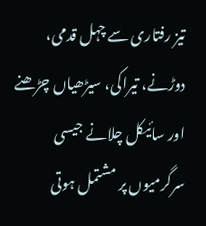تیز رفتاری سے چہل قدمی، دوڑنے، تیراکی، سیڑھیاں چڑھنے اور سائیکل چلانے جیسی سرگرمیوں پر مشتمل ہوتی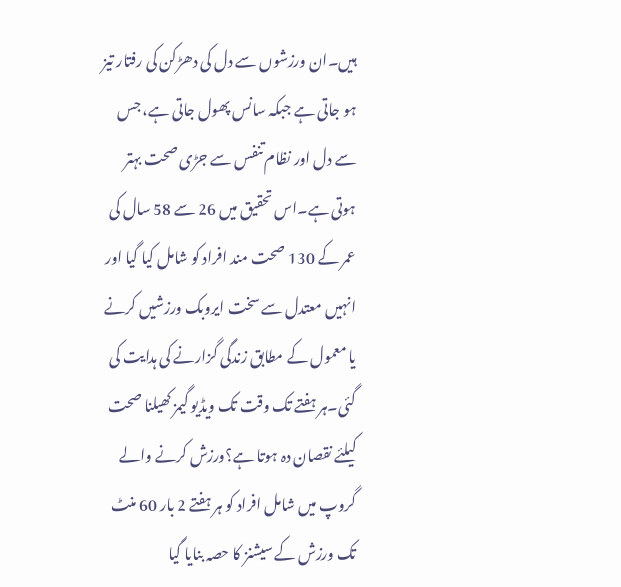ہیں۔ان ورزشوں سے دل کی دھڑکن کی رفتار تیز ہو جاتی ہے جبکہ سانس پھول جاتی ہے، جس سے دل اور نظام تنفس سے جڑی صحت بہتر ہوتی ہے۔اس تحقیق میں 26 سے 58 سال کی عمر کے 130 صحت مند افراد کو شامل کیا گیا اور انہیں معتدل سے سخت ایروبک ورزشیں کرنے یا معمول کے مطابق زندگی گزارنے کی ہدایت کی گئی۔ہر ہفتے تک وقت تک ویڈیو گیمز کھیلنا صحت کیلئے نقصان دہ ہوتا ہے؟ورزش کرنے والے گروپ میں شامل افراد کو ہر ہفتے 2 بار 60 منٹ تک ورزش کے سیشنز کا حصہ بنایا گیا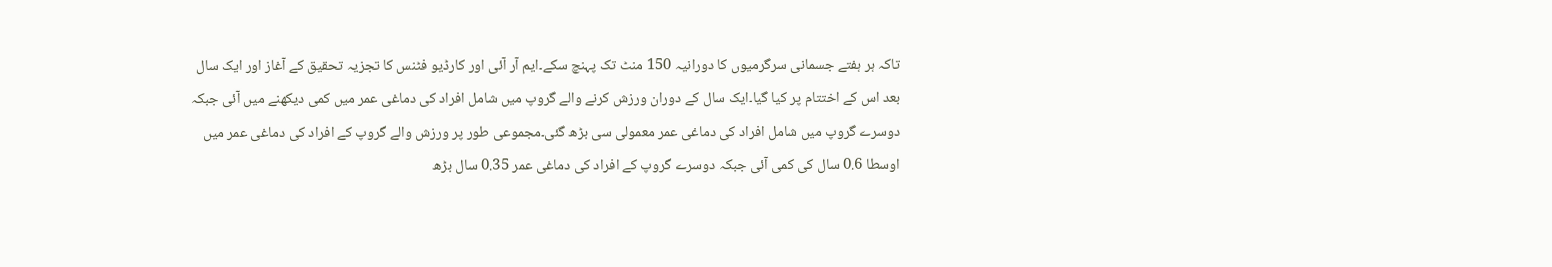تاکہ ہر ہفتے جسمانی سرگرمیوں کا دورانیہ 150 منٹ تک پہنچ سکے۔ایم آر آئی اور کارڈیو فٹنس کا تجزیہ تحقیق کے آغاز اور ایک سال بعد اس کے اختتام پر کیا گیا۔ایک سال کے دوران ورزش کرنے والے گروپ میں شامل افراد کی دماغی عمر میں کمی دیکھنے میں آئی جبکہ دوسرے گروپ میں شامل افراد کی دماغی عمر معمولی سی بڑھ گئی۔مجموعی طور پر ورزش والے گروپ کے افراد کی دماغی عمر میں اوسطا 0.6 سال کی کمی آئی جبکہ دوسرے گروپ کے افراد کی دماغی عمر 0.35 سال بڑھ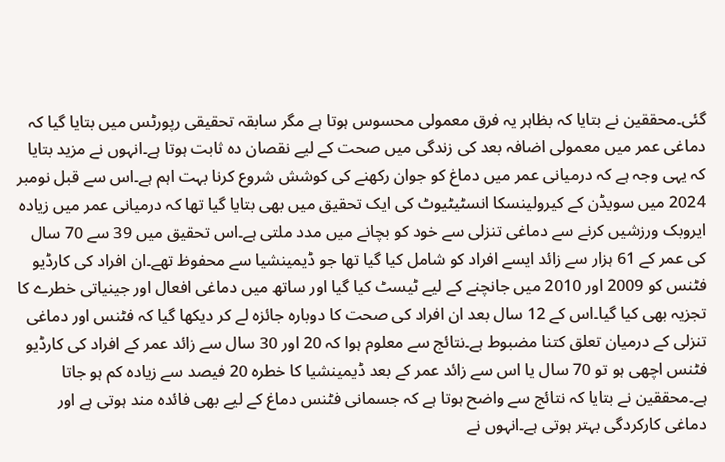گئی۔محققین نے بتایا کہ بظاہر یہ فرق معمولی محسوس ہوتا ہے مگر سابقہ تحقیقی رپورٹس میں بتایا گیا کہ دماغی عمر میں معمولی اضافہ بعد کی زندگی میں صحت کے لیے نقصان دہ ثابت ہوتا ہے۔انہوں نے مزید بتایا کہ یہی وجہ ہے کہ درمیانی عمر میں دماغ کو جوان رکھنے کی کوشش شروع کرنا بہت اہم ہے۔اس سے قبل نومبر 2024 میں سویڈن کے کیرولینسکا انسٹیٹیوٹ کی ایک تحقیق میں بھی بتایا گیا تھا کہ درمیانی عمر میں زیادہ ایروبک ورزشیں کرنے سے دماغی تنزلی سے خود کو بچانے میں مدد ملتی ہے۔اس تحقیق میں 39 سے 70 سال کی عمر کے 61 ہزار سے زائد ایسے افراد کو شامل کیا گیا تھا جو ڈیمینشیا سے محفوظ تھے۔ان افراد کی کارڈیو فٹنس کو 2009 اور 2010 میں جانچنے کے لیے ٹیسٹ کیا گیا اور ساتھ میں دماغی افعال اور جینیاتی خطرے کا تجزیہ بھی کیا گیا۔اس کے 12 سال بعد ان افراد کی صحت کا دوبارہ جائزہ لے کر دیکھا گیا کہ فٹنس اور دماغی تنزلی کے درمیان تعلق کتنا مضبوط ہے۔نتائج سے معلوم ہوا کہ 20 اور 30 سال سے زائد عمر کے افراد کی کارڈیو فٹنس اچھی ہو تو 70 سال یا اس سے زائد عمر کے بعد ڈیمینشیا کا خطرہ 20 فیصد سے زیادہ کم ہو جاتا ہے۔محققین نے بتایا کہ نتائج سے واضح ہوتا ہے کہ جسمانی فٹنس دماغ کے لیے بھی فائدہ مند ہوتی ہے اور دماغی کارکردگی بہتر ہوتی ہے۔انہوں نے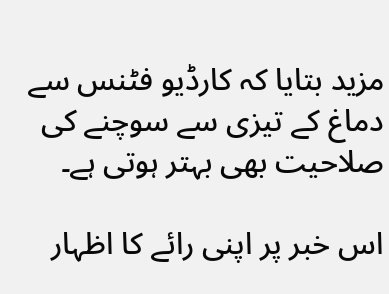مزید بتایا کہ کارڈیو فٹنس سے دماغ کے تیزی سے سوچنے کی صلاحیت بھی بہتر ہوتی ہے۔

اس خبر پر اپنی رائے کا اظہار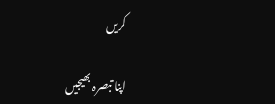کریں

اپنا تبصرہ بھیجیں